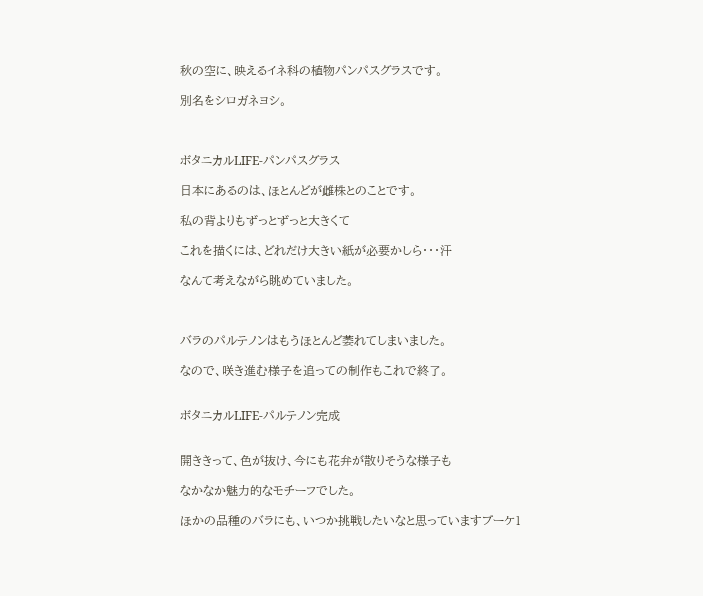秋の空に、映えるイネ科の植物パンパスグラスです。

別名をシロガネヨシ。



ボタニカルLIFE-パンパスグラス

日本にあるのは、ほとんどが雌株とのことです。

私の背よりもずっとずっと大きくて

これを描くには、どれだけ大きい紙が必要かしら・・・汗

なんて考えながら眺めていました。



バラのパルテノンはもうほとんど萎れてしまいました。

なので、咲き進む様子を追っての制作もこれで終了。


ボタニカルLIFE-パルテノン完成


開ききって、色が抜け、今にも花弁が散りそうな様子も

なかなか魅力的なモチーフでした。

ほかの品種のバラにも、いつか挑戦したいなと思っていますブーケ1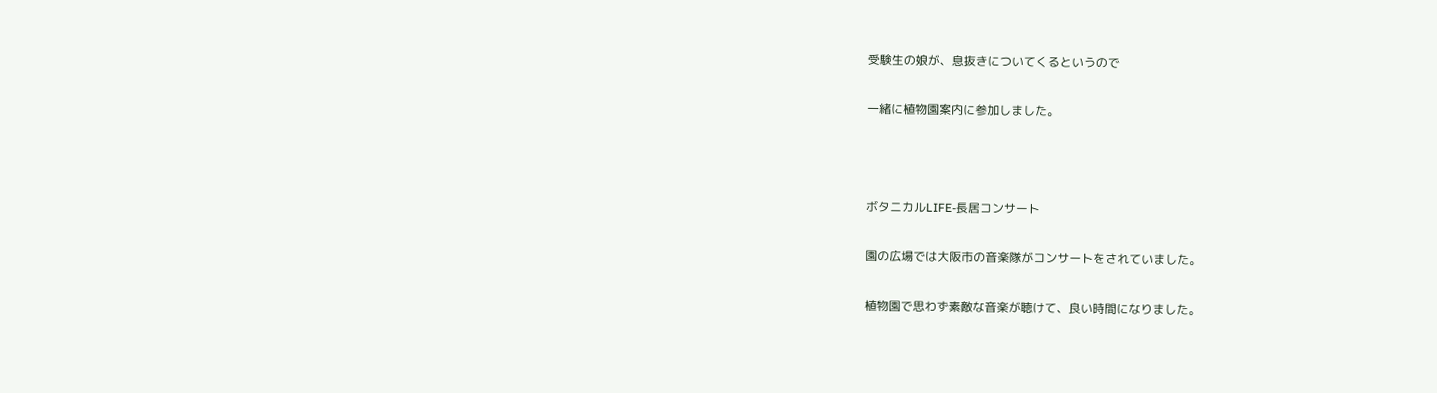受験生の娘が、息抜きについてくるというので

一緒に植物園案内に参加しました。



ボタニカルLIFE-長居コンサート

園の広場では大阪市の音楽隊がコンサートをされていました。

植物園で思わず素敵な音楽が聴けて、良い時間になりました。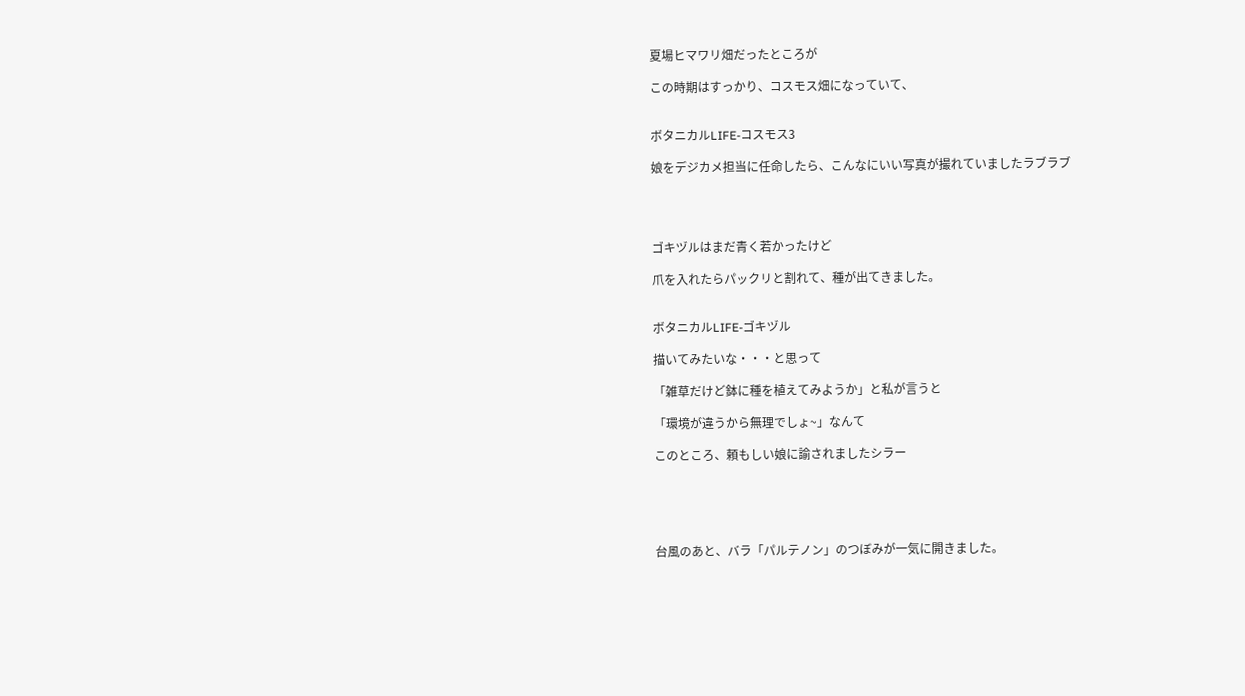夏場ヒマワリ畑だったところが

この時期はすっかり、コスモス畑になっていて、


ボタニカルLIFE-コスモス3

娘をデジカメ担当に任命したら、こんなにいい写真が撮れていましたラブラブ




ゴキヅルはまだ青く若かったけど

爪を入れたらパックリと割れて、種が出てきました。


ボタニカルLIFE-ゴキヅル

描いてみたいな・・・と思って

「雑草だけど鉢に種を植えてみようか」と私が言うと

「環境が違うから無理でしょ~」なんて

このところ、頼もしい娘に諭されましたシラー





台風のあと、バラ「パルテノン」のつぼみが一気に開きました。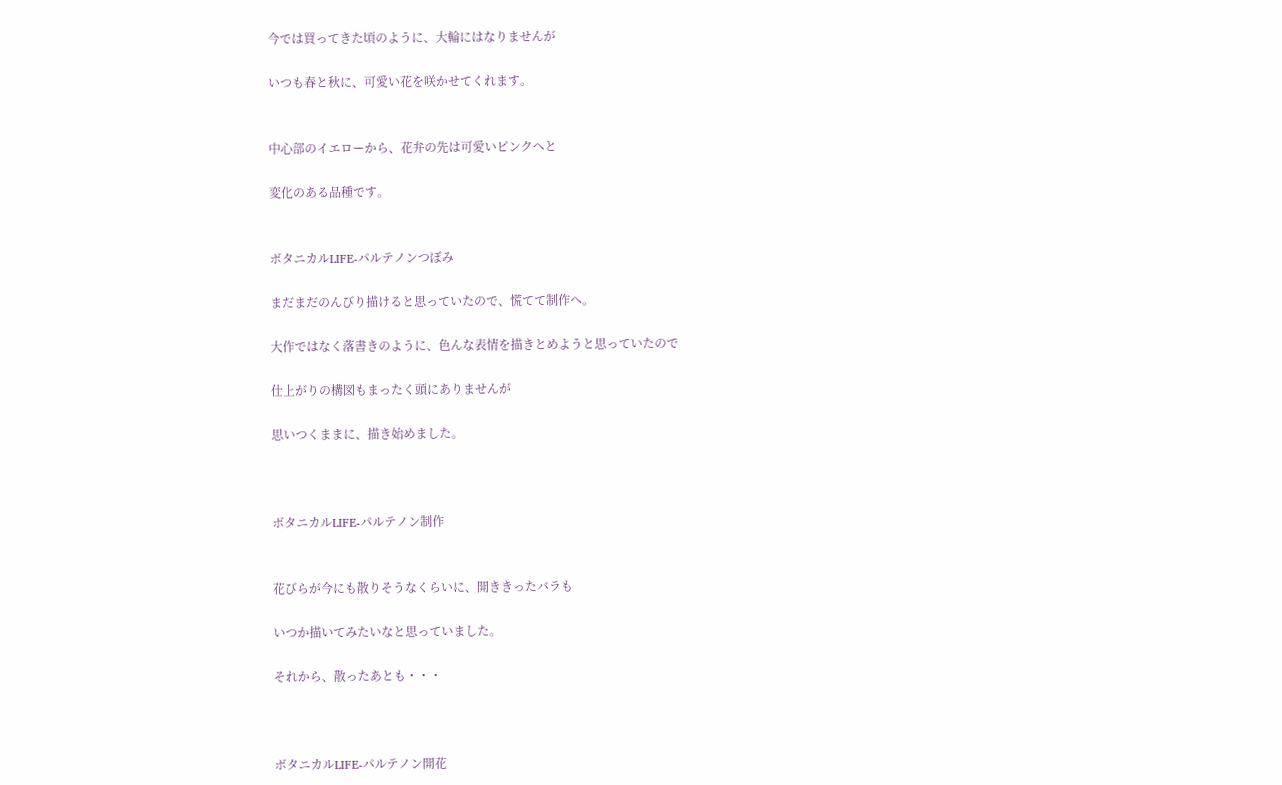今では買ってきた頃のように、大輪にはなりませんが

いつも春と秋に、可愛い花を咲かせてくれます。


中心部のイエローから、花弁の先は可愛いピンクへと

変化のある品種です。


ボタニカルLIFE-パルテノンつぼみ

まだまだのんびり描けると思っていたので、慌てて制作へ。

大作ではなく落書きのように、色んな表情を描きとめようと思っていたので

仕上がりの構図もまったく頭にありませんが

思いつくままに、描き始めました。



ボタニカルLIFE-パルテノン制作


花びらが今にも散りそうなくらいに、開ききったバラも

いつか描いてみたいなと思っていました。

それから、散ったあとも・・・



ボタニカルLIFE-パルテノン開花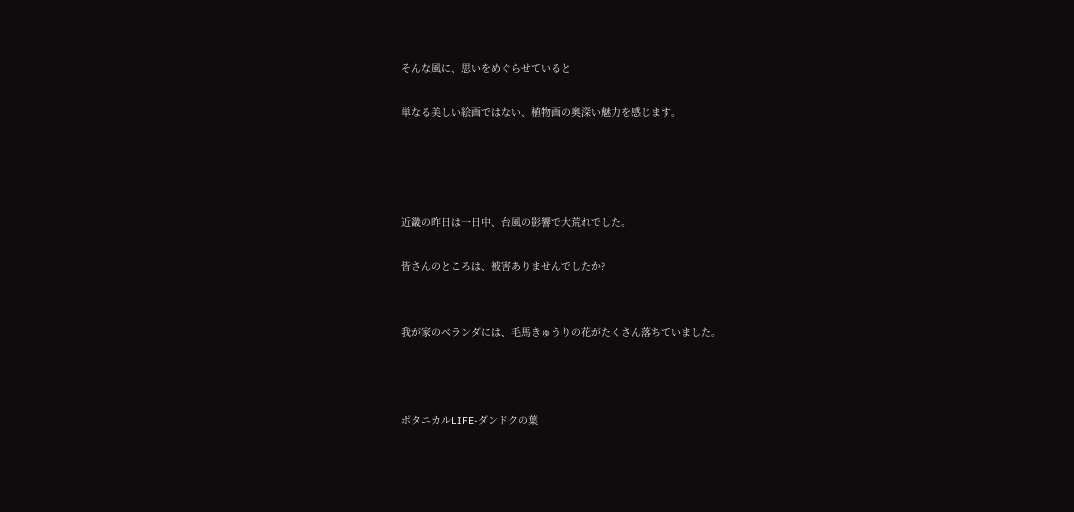そんな風に、思いをめぐらせていると

単なる美しい絵画ではない、植物画の奥深い魅力を感じます。




近畿の昨日は一日中、台風の影響で大荒れでした。

皆さんのところは、被害ありませんでしたか?


我が家のベランダには、毛馬きゅうりの花がたくさん落ちていました。



ボタニカルLIFE-ダンドクの葉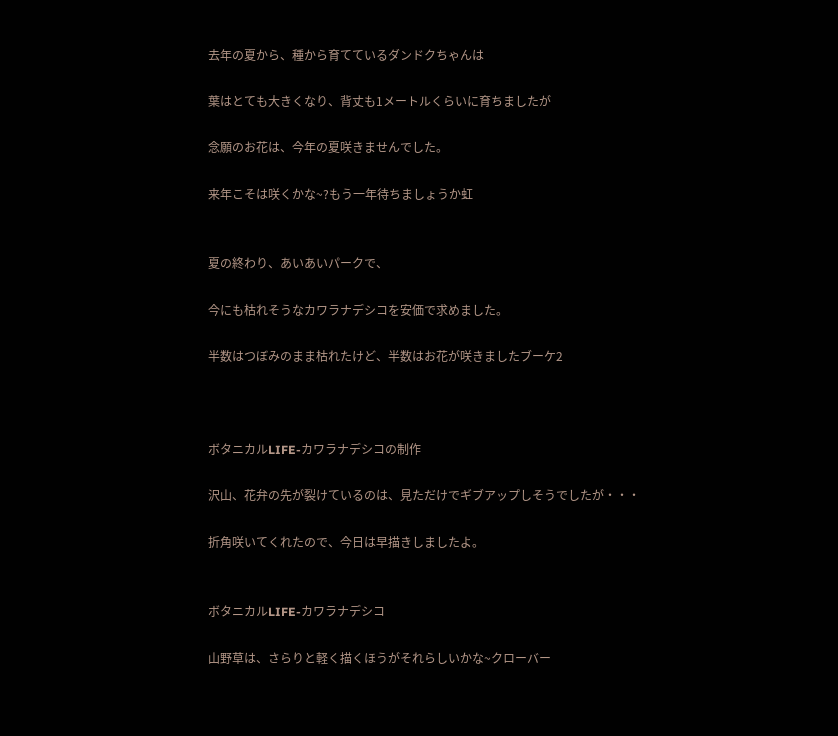去年の夏から、種から育てているダンドクちゃんは

葉はとても大きくなり、背丈も1メートルくらいに育ちましたが

念願のお花は、今年の夏咲きませんでした。

来年こそは咲くかな~?もう一年待ちましょうか虹


夏の終わり、あいあいパークで、

今にも枯れそうなカワラナデシコを安価で求めました。

半数はつぼみのまま枯れたけど、半数はお花が咲きましたブーケ2



ボタニカルLIFE-カワラナデシコの制作

沢山、花弁の先が裂けているのは、見ただけでギブアップしそうでしたが・・・

折角咲いてくれたので、今日は早描きしましたよ。


ボタニカルLIFE-カワラナデシコ

山野草は、さらりと軽く描くほうがそれらしいかな~クローバー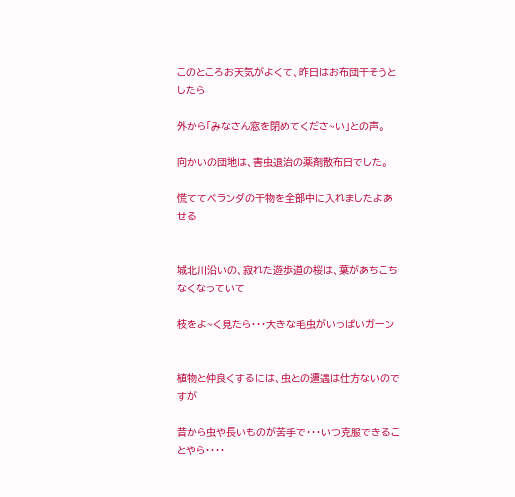このところお天気がよくて、昨日はお布団干そうとしたら

外から「みなさん窓を閉めてくださ~い」との声。

向かいの団地は、害虫退治の薬剤散布日でした。

慌ててベランダの干物を全部中に入れましたよあせる


城北川沿いの、寂れた遊歩道の桜は、葉があちこちなくなっていて

枝をよ~く見たら・・・大きな毛虫がいっぱいガーン


植物と仲良くするには、虫との遭遇は仕方ないのですが

昔から虫や長いものが苦手で・・・いつ克服できることやら・・・・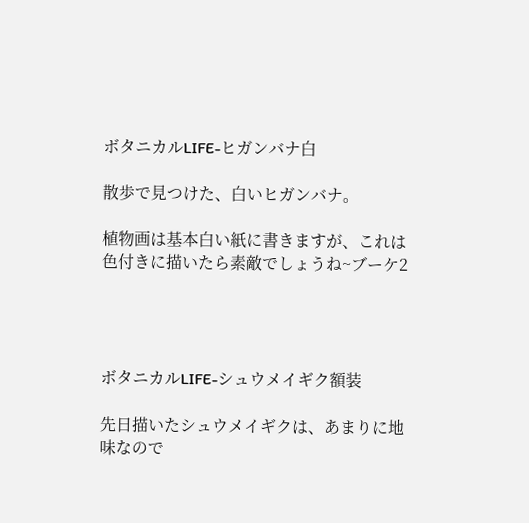ボタニカルLIFE-ヒガンバナ白

散歩で見つけた、白いヒガンバナ。

植物画は基本白い紙に書きますが、これは色付きに描いたら素敵でしょうね~ブーケ2




ボタニカルLIFE-シュウメイギク額装

先日描いたシュウメイギクは、あまりに地味なので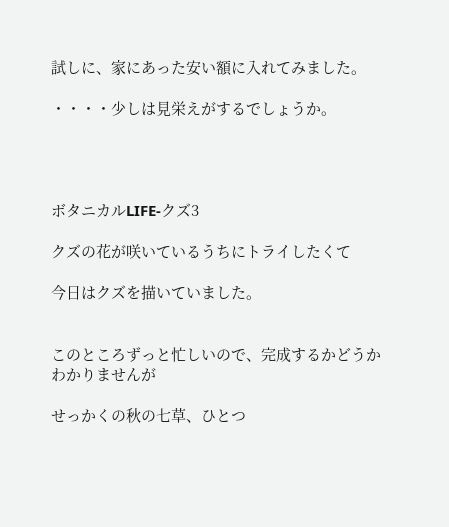試しに、家にあった安い額に入れてみました。

・・・・少しは見栄えがするでしょうか。




ボタニカルLIFE-クズ3

クズの花が咲いているうちにトライしたくて

今日はクズを描いていました。


このところずっと忙しいので、完成するかどうかわかりませんが

せっかくの秋の七草、ひとつ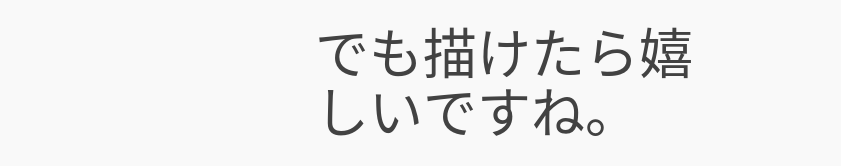でも描けたら嬉しいですね。